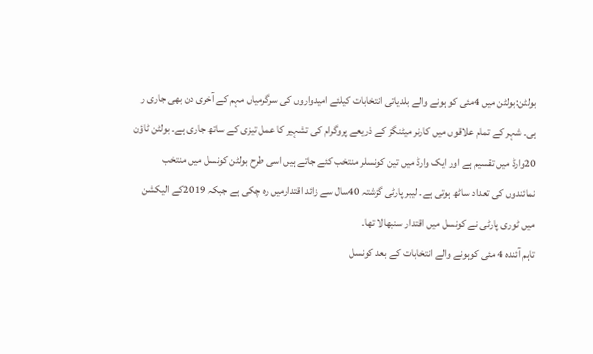بولٹن:بولٹن میں 4مئی کو ہونے والے بلدیاتی انتخابات کیلئے امیدواروں کی سرگرمیاں مہم کے آخری دن بھی جاری ر ہی۔ شہر کے تمام علاقوں میں کارنر میٹنگز کے ذریعے پروگرام کی تشہیر کا عمل تیزی کے ساتھ جاری ہے۔ بولٹن ٹاؤن 20وارڈ میں تقسیم ہے اور ایک وارڈ میں تین کونسلر منتخب کئے جاتے ہیں اسی طرح بولٹن کونسل میں منتخب نمائندوں کی تعداد ساٹھ ہوتی ہے۔ لیبر پارٹی گزشتہ 40سال سے زائد اقتدارمیں رہ چکی ہے جبکہ 2019کے الیکشن میں ٹوری پارٹی نے کونسل میں اقتدار سنبھالا تھا۔
تاہم آئندہ 4 مئی کوہونے والے انتخابات کے بعد کونسل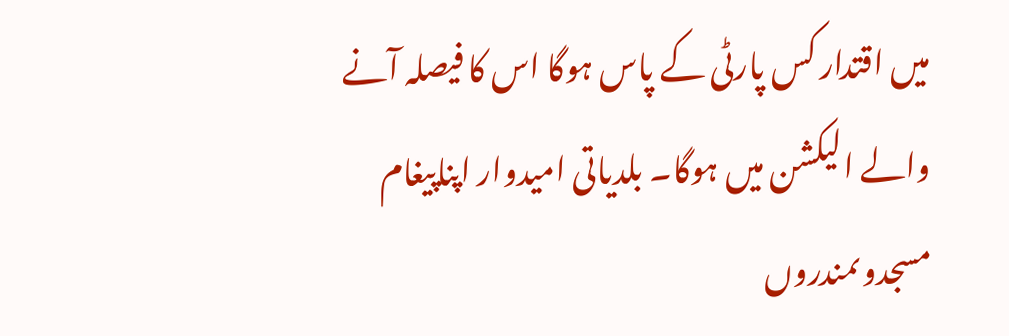میں اقتدار کس پارٹی کے پاس ہوگا اس کا فیصلہ آنے والے الیکشن میں ہوگا۔ بلدیاتی امیدوار اپناپیغام مسجدوںمندروں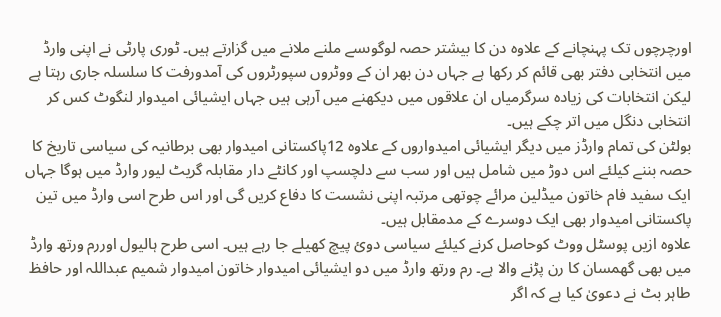اورچرچوں تک پہنچانے کے علاوہ دن کا بیشتر حصہ لوگوںسے ملنے ملانے میں گزارتے ہیں۔ ٹوری پارٹی نے اپنی وارڈ میں انتخابی دفتر بھی قائم کر رکھا ہے جہاں دن بھر ان کے ووٹروں سپورٹروں کی آمدورفت کا سلسلہ جاری رہتا ہے لیکن انتخابات کی زیادہ سرگرمیاں ان علاقوں میں دیکھنے میں آرہی ہیں جہاں ایشیائی امیدوار لنگوٹ کس کر انتخابی دنگل میں اتر چکے ہیں۔
بولٹن کی تمام وارڈز میں دیگر ایشیائی امیدواروں کے علاوہ 12پاکستانی امیدوار بھی برطانیہ کی سیاسی تاریخ کا حصہ بننے کیلئے اس دوڑ میں شامل ہیں اور سب سے دلچسپ اور کانٹے دار مقابلہ گریٹ لیور وارڈ میں ہوگا جہاں ایک سفید فام خاتون میڈلین مرائے چوتھی مرتبہ اپنی نشست کا دفاع کریں گی اور اس طرح اسی وارڈ میں تین پاکستانی امیدوار بھی ایک دوسرے کے مدمقابل ہیں۔
علاوہ ازیں پوسٹل ووٹ کوحاصل کرنے کیلئے سیاسی دوئ پیچ کھیلے جا رہے ہیں۔ اسی طرح ہالیول اوررم ورتھ وارڈ میں بھی گھمسان کا رن پڑنے والا ہے۔ رم ورتھ وارڈ میں دو ایشیائی امیدوار خاتون امیدوار شمیم عبداللہ اور حافظ طاہر بٹ نے دعویٰ کیا ہے کہ اگر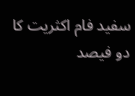سفید فام اکثریت کا دو فیصد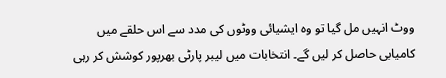ووٹ انہیں مل گیا تو وہ ایشیائی ووٹوں کی مدد سے اس حلقے میں کامیابی حاصل کر لیں گے۔ انتخابات میں لیبر پارٹی بھرپور کوشش کر رہی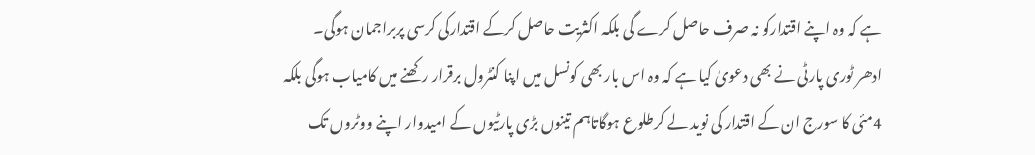ہے کہ وہ اپنے اقتدارکو نہ صرف حاصل کرے گی بلکہ اکثریت حاصل کرکے اقتدارکی کرسی پربراجمان ہوگی۔
ادھر ٹوری پارٹی نے بھی دعویٰ کیا ہے کہ وہ اس بار بھی کونسل میں اپنا کنٹرول برقرار رکھنے میں کامیاب ہوگی بلکہ 4مئی کا سورج ان کے اقتدار کی نوید لے کرطلوع ہوگاتاہم تینوں بڑی پارٹیوں کے امیدوار اپنے ووٹروں تک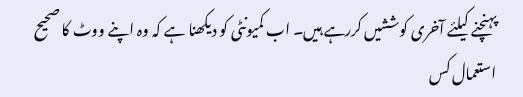پہنچنے کیلئے آخری کوششیں کررہے ہیں۔ اب کمیونٹی کو دیکھنا ہے کہ وہ اپنے ووٹ کا صحیح استعمال کس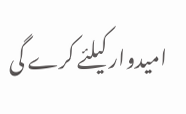امیدوار کیلئے کرے گی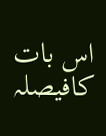اس بات کافیصلہ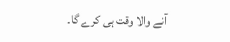آنے والا وقت ہی کرے گا۔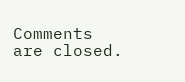Comments are closed.